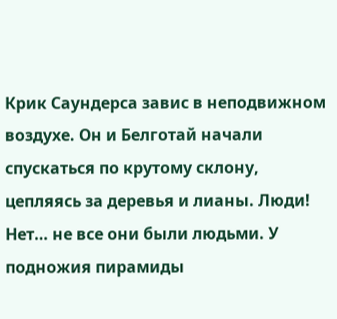Крик Саундерса завис в неподвижном воздухе. Он и Белготай начали спускаться по крутому склону, цепляясь за деревья и лианы. Люди!
Нет… не все они были людьми. У подножия пирамиды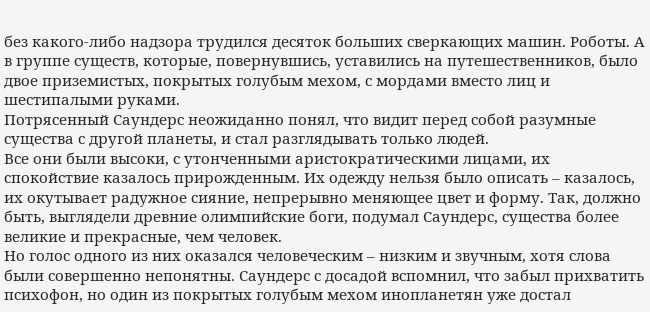без какого-либо надзора трудился десяток больших сверкающих машин. Роботы. А в группе существ, которые, повернувшись, уставились на путешественников, было двое приземистых, покрытых голубым мехом, с мордами вместо лиц и шестипалыми руками.
Потрясенный Саундерс неожиданно понял, что видит перед собой разумные существа с другой планеты, и стал разглядывать только людей.
Все они были высоки, с утонченными аристократическими лицами, их спокойствие казалось прирожденным. Их одежду нельзя было описать – казалось, их окутывает радужное сияние, непрерывно меняющее цвет и форму. Так, должно быть, выглядели древние олимпийские боги, подумал Саундерс, существа более великие и прекрасные, чем человек.
Но голос одного из них оказался человеческим – низким и звучным, хотя слова были совершенно непонятны. Саундерс с досадой вспомнил, что забыл прихватить психофон, но один из покрытых голубым мехом инопланетян уже достал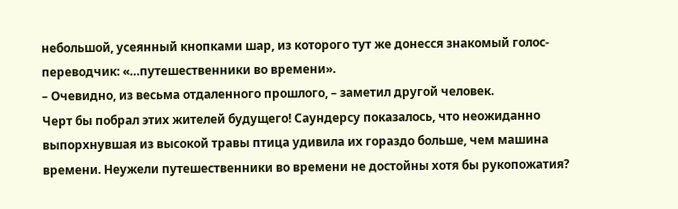небольшой, усеянный кнопками шар, из которого тут же донесся знакомый голос-переводчик: «…путешественники во времени».
– Очевидно, из весьма отдаленного прошлого, – заметил другой человек.
Черт бы побрал этих жителей будущего! Саундерсу показалось, что неожиданно выпорхнувшая из высокой травы птица удивила их гораздо больше, чем машина времени. Неужели путешественники во времени не достойны хотя бы рукопожатия?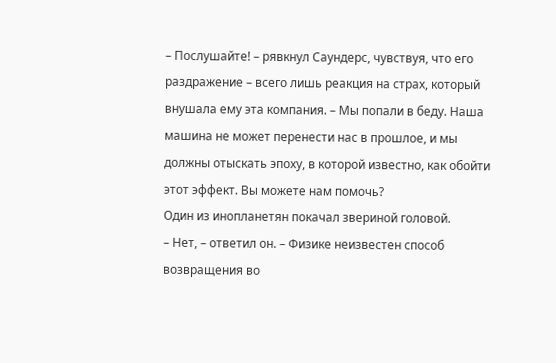– Послушайте! – рявкнул Саундерс, чувствуя, что его раздражение – всего лишь реакция на страх, который внушала ему эта компания. – Мы попали в беду. Наша машина не может перенести нас в прошлое, и мы должны отыскать эпоху, в которой известно, как обойти этот эффект. Вы можете нам помочь?
Один из инопланетян покачал звериной головой.
– Нет, – ответил он. – Физике неизвестен способ возвращения во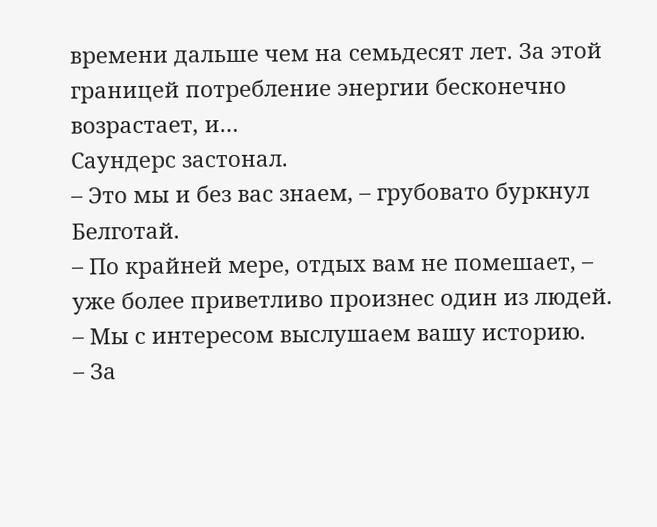времени дальше чем на семьдесят лет. За этой границей потребление энергии бесконечно возрастает, и…
Саундерс застонал.
– Это мы и без вас знаем, – грубовато буркнул Белготай.
– По крайней мере, отдых вам не помешает, – уже более приветливо произнес один из людей. – Мы с интересом выслушаем вашу историю.
– За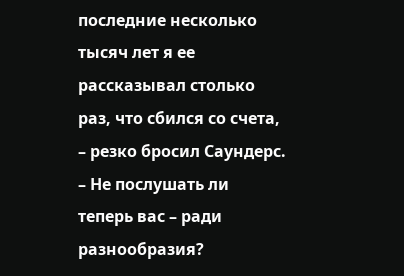последние несколько тысяч лет я ее рассказывал столько раз, что сбился со счета, – резко бросил Саундерс. – Не послушать ли теперь вас – ради разнообразия?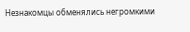Незнакомцы обменялись негромкими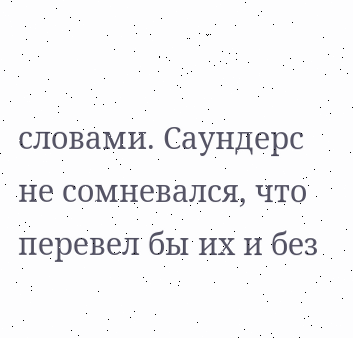словами. Саундерс не сомневался, что перевел бы их и без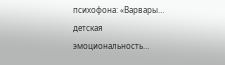психофона: «Варвары… детская эмоциональность…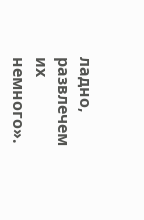ладно, развлечем их немного».